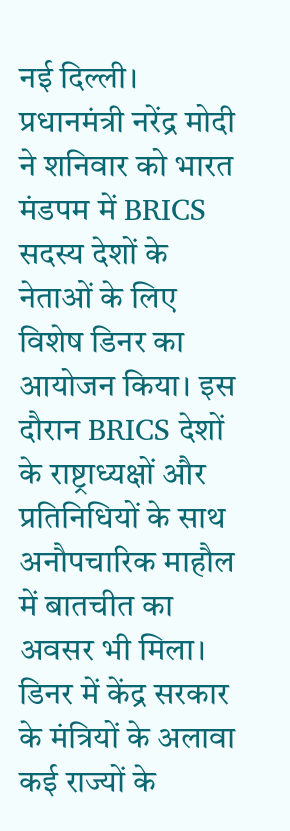नई दिल्ली। प्रधानमंत्री नरेंद्र मोदी ने शनिवार को भारत मंडपम में BRICS सदस्य देशों के नेताओं के लिए विशेष डिनर का आयोजन किया। इस दौरान BRICS देशों के राष्ट्राध्यक्षों और प्रतिनिधियों के साथ अनौपचारिक माहौल में बातचीत का अवसर भी मिला।
डिनर में केंद्र सरकार के मंत्रियों के अलावा कई राज्यों के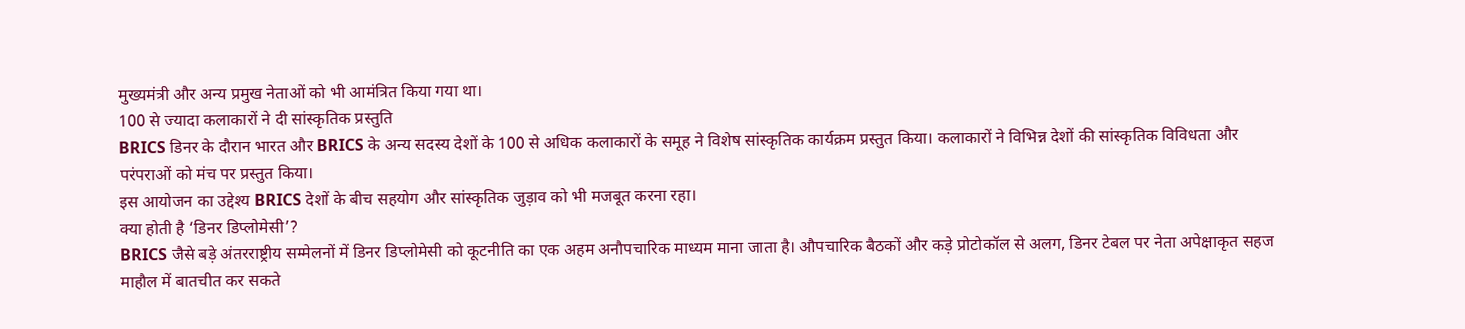मुख्यमंत्री और अन्य प्रमुख नेताओं को भी आमंत्रित किया गया था।
100 से ज्यादा कलाकारों ने दी सांस्कृतिक प्रस्तुति
BRICS डिनर के दौरान भारत और BRICS के अन्य सदस्य देशों के 100 से अधिक कलाकारों के समूह ने विशेष सांस्कृतिक कार्यक्रम प्रस्तुत किया। कलाकारों ने विभिन्न देशों की सांस्कृतिक विविधता और परंपराओं को मंच पर प्रस्तुत किया।
इस आयोजन का उद्देश्य BRICS देशों के बीच सहयोग और सांस्कृतिक जुड़ाव को भी मजबूत करना रहा।
क्या होती है ‘डिनर डिप्लोमेसी’?
BRICS जैसे बड़े अंतरराष्ट्रीय सम्मेलनों में डिनर डिप्लोमेसी को कूटनीति का एक अहम अनौपचारिक माध्यम माना जाता है। औपचारिक बैठकों और कड़े प्रोटोकॉल से अलग, डिनर टेबल पर नेता अपेक्षाकृत सहज माहौल में बातचीत कर सकते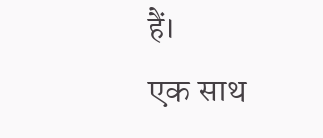हैं।
एक साथ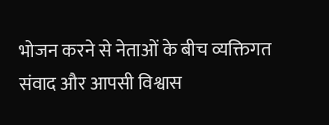भोजन करने से नेताओं के बीच व्यक्तिगत संवाद और आपसी विश्वास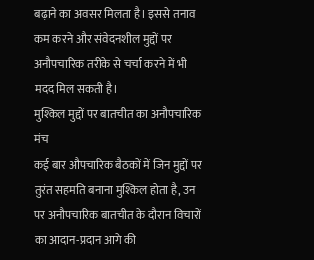बढ़ाने का अवसर मिलता है। इससे तनाव कम करने और संवेदनशील मुद्दों पर अनौपचारिक तरीके से चर्चा करने में भी मदद मिल सकती है।
मुश्किल मुद्दों पर बातचीत का अनौपचारिक मंच
कई बार औपचारिक बैठकों में जिन मुद्दों पर तुरंत सहमति बनाना मुश्किल होता है, उन पर अनौपचारिक बातचीत के दौरान विचारों का आदान-प्रदान आगे की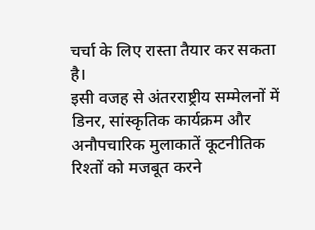चर्चा के लिए रास्ता तैयार कर सकता है।
इसी वजह से अंतरराष्ट्रीय सम्मेलनों में डिनर, सांस्कृतिक कार्यक्रम और अनौपचारिक मुलाकातें कूटनीतिक रिश्तों को मजबूत करने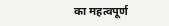का महत्वपूर्ण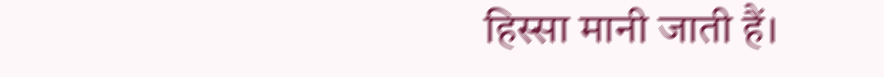हिस्सा मानी जाती हैं।